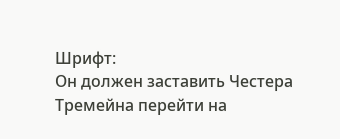Шрифт:
Он должен заставить Честера Тремейна перейти на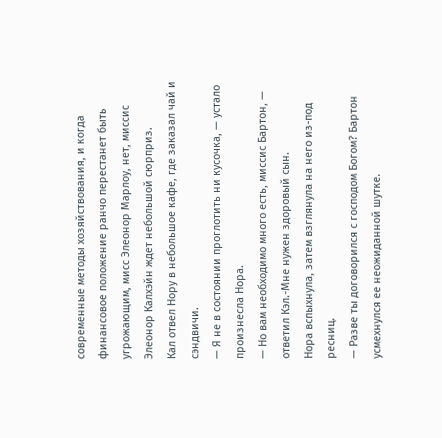современные методы хозяйствования, и когда финансовое положение ранчо перестанет быть угрожающим, мисс Элеонор Марлоу, нет, миссис Элеонор Калхэйн ждет небольшой сюрприз.
Кал отвел Нору в небольшое кафе, где заказал чай и сэндвичи.
— Я не в состоянии проглотить ни кусочка, — устало произнесла Нора.
— Но вам необходимо много есть, миссис Бартон, — ответил Кэл.-Мне нужен здоровый сын.
Нора вспыхнула, затем взглянула на него из-под ресниц.
— Разве ты договорился с господом Богом? Бартон усмехнулся ее неожиданной шутке.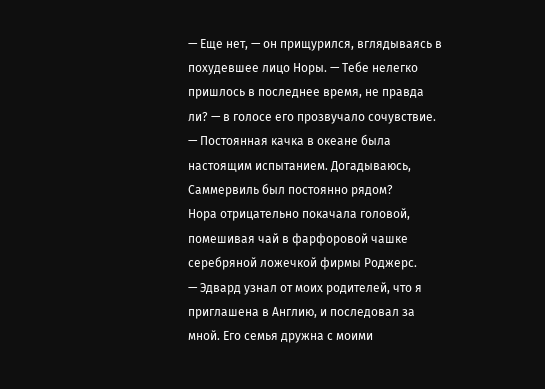— Еще нет, — он прищурился, вглядываясь в похудевшее лицо Норы. — Тебе нелегко пришлось в последнее время, не правда ли? — в голосе его прозвучало сочувствие. — Постоянная качка в океане была настоящим испытанием. Догадываюсь, Саммервиль был постоянно рядом?
Нора отрицательно покачала головой, помешивая чай в фарфоровой чашке серебряной ложечкой фирмы Роджерс.
— Эдвард узнал от моих родителей, что я приглашена в Англию, и последовал за мной. Его семья дружна с моими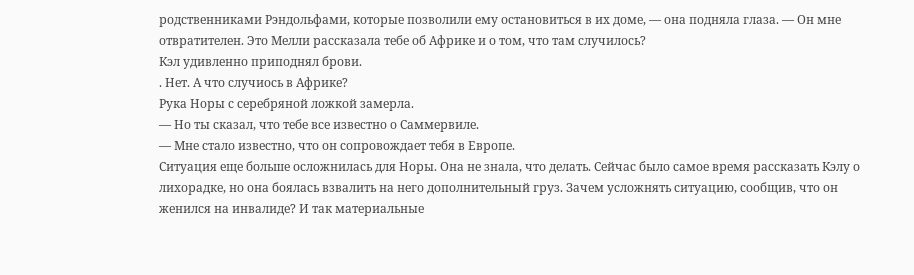родственниками Рэндольфами, которые позволили ему остановиться в их доме, — она подняла глаза. — Он мне отвратителен. Это Мелли рассказала тебе об Африке и о том, что там случилось?
Кэл удивленно приподнял брови.
. Нет. А что случиось в Африке?
Рука Норы с серебряной ложкой замерла.
— Но ты сказал, что тебе все известно о Саммервиле.
— Мне стало известно, что он сопровождает тебя в Европе.
Ситуация еще больше осложнилась для Норы. Она не знала, что делать. Сейчас было самое время рассказать Кэлу о лихорадке, но она боялась взвалить на него дополнительный груз. Зачем усложнять ситуацию, сообщив, что он женился на инвалиде? И так материальные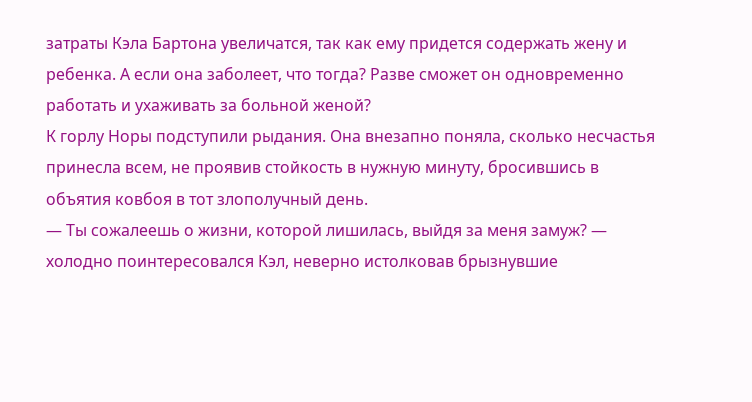затраты Кэла Бартона увеличатся, так как ему придется содержать жену и ребенка. А если она заболеет, что тогда? Разве сможет он одновременно работать и ухаживать за больной женой?
К горлу Норы подступили рыдания. Она внезапно поняла, сколько несчастья принесла всем, не проявив стойкость в нужную минуту, бросившись в объятия ковбоя в тот злополучный день.
— Ты сожалеешь о жизни, которой лишилась, выйдя за меня замуж? — холодно поинтересовался Кэл, неверно истолковав брызнувшие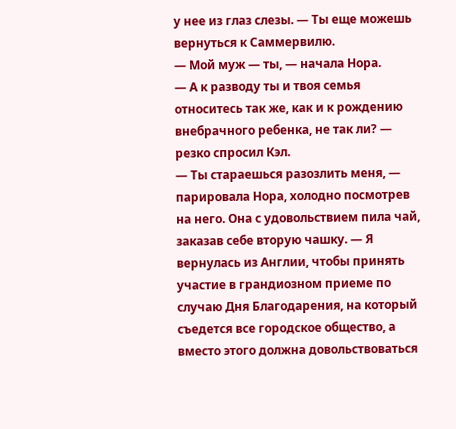у нее из глаз слезы. — Ты еще можешь вернуться к Саммервилю.
— Мой муж — ты, — начала Нора.
— А к разводу ты и твоя семья относитесь так же, как и к рождению внебрачного ребенка, не так ли? — резко спросил Кэл.
— Ты стараешься разозлить меня, — парировала Нора, холодно посмотрев на него. Она с удовольствием пила чай, заказав себе вторую чашку. — Я вернулась из Англии, чтобы принять участие в грандиозном приеме по случаю Дня Благодарения, на который съедется все городское общество, а вместо этого должна довольствоваться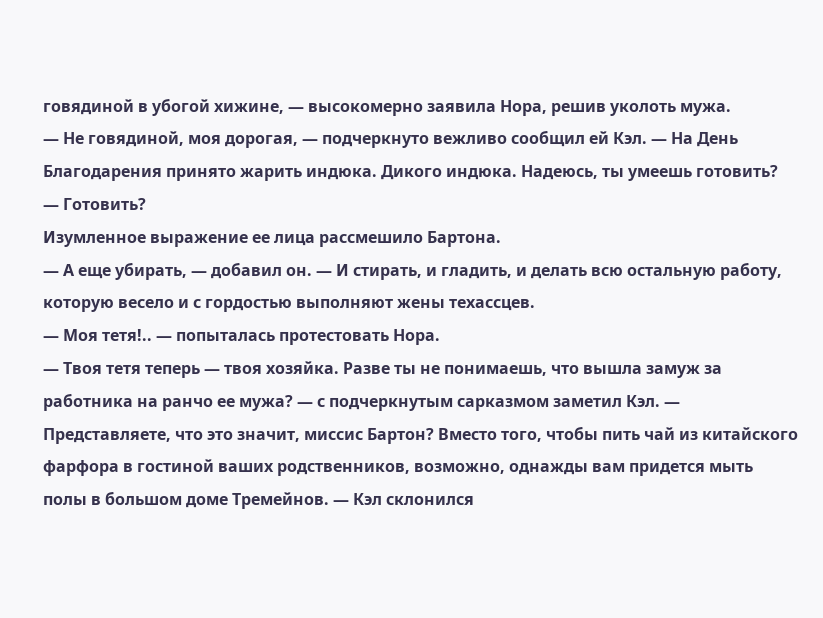говядиной в убогой хижине, — высокомерно заявила Нора, решив уколоть мужа.
— Не говядиной, моя дорогая, — подчеркнуто вежливо сообщил ей Кэл. — На День Благодарения принято жарить индюка. Дикого индюка. Надеюсь, ты умеешь готовить?
— Готовить?
Изумленное выражение ее лица рассмешило Бартона.
— А еще убирать, — добавил он. — И стирать, и гладить, и делать всю остальную работу, которую весело и с гордостью выполняют жены техассцев.
— Моя тетя!.. — попыталась протестовать Нора.
— Твоя тетя теперь — твоя хозяйка. Разве ты не понимаешь, что вышла замуж за работника на ранчо ее мужа? — с подчеркнутым сарказмом заметил Кэл. — Представляете, что это значит, миссис Бартон? Вместо того, чтобы пить чай из китайского фарфора в гостиной ваших родственников, возможно, однажды вам придется мыть полы в большом доме Тремейнов. — Кэл склонился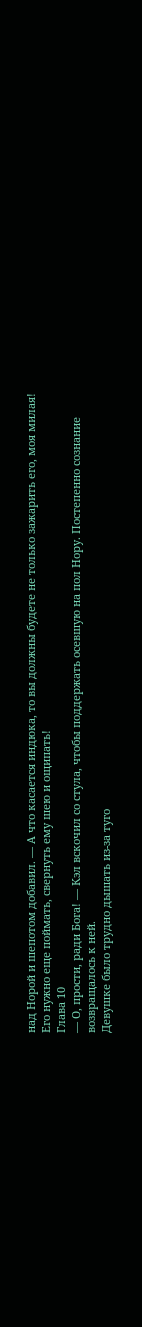над Норой и шепотом добавил. — А что касается индюка, то вы должны будете не только зажарить его, моя милая! Его нужно еще поймать, свернуть ему шею и ощипать!
Глава 10
— О, прости, ради Бога! — Кэл вскочил со стула, чтобы поддержать осевшую на пол Нору. Постепенно сознание возвращалось к ней.
Девушке было трудно дышать из-за туго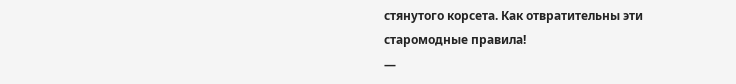стянутого корсета. Как отвратительны эти старомодные правила!
—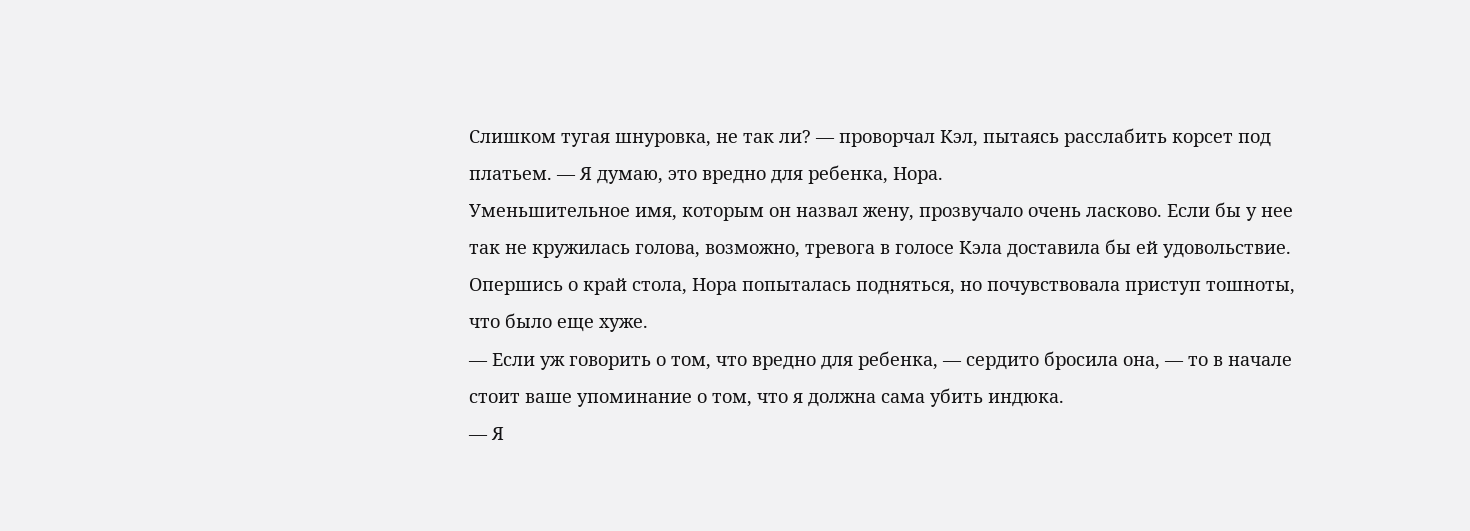Слишком тугая шнуровка, не так ли? — проворчал Кэл, пытаясь расслабить корсет под платьем. — Я думаю, это вредно для ребенка, Нора.
Уменьшительное имя, которым он назвал жену, прозвучало очень ласково. Если бы у нее так не кружилась голова, возможно, тревога в голосе Кэла доставила бы ей удовольствие. Опершись о край стола, Нора попыталась подняться, но почувствовала приступ тошноты, что было еще хуже.
— Если уж говорить о том, что вредно для ребенка, — сердито бросила она, — то в начале стоит ваше упоминание о том, что я должна сама убить индюка.
— Я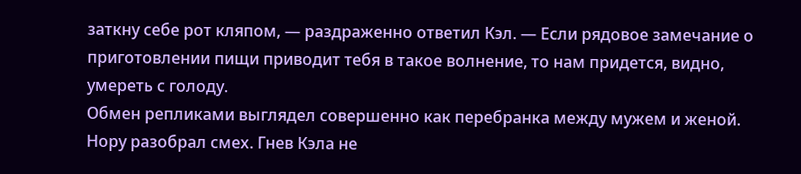заткну себе рот кляпом, — раздраженно ответил Кэл. — Если рядовое замечание о приготовлении пищи приводит тебя в такое волнение, то нам придется, видно, умереть с голоду.
Обмен репликами выглядел совершенно как перебранка между мужем и женой. Нору разобрал смех. Гнев Кэла не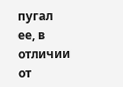пугал ее, в отличии от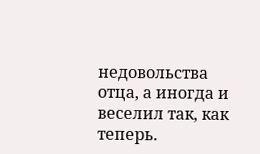недовольства отца, а иногда и веселил так, как теперь.